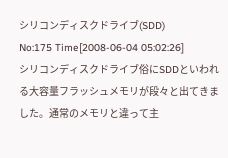シリコンディスクドライブ(SDD)
No:175 Time[2008-06-04 05:02:26]
シリコンディスクドライブ俗にSDDといわれる大容量フラッシュメモリが段々と出てきました。通常のメモリと違って主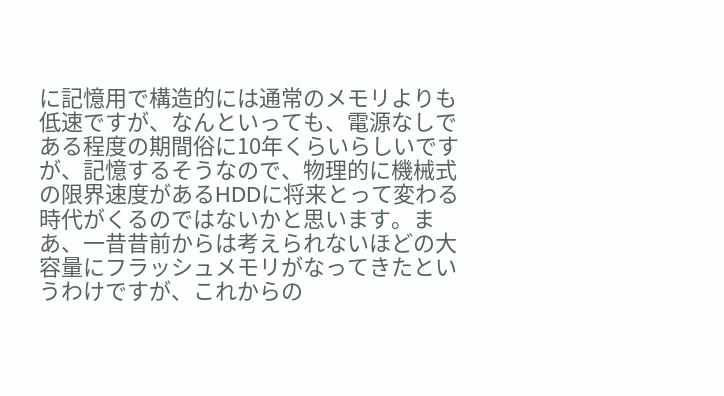に記憶用で構造的には通常のメモリよりも低速ですが、なんといっても、電源なしである程度の期間俗に10年くらいらしいですが、記憶するそうなので、物理的に機械式の限界速度があるHDDに将来とって変わる時代がくるのではないかと思います。まあ、一昔昔前からは考えられないほどの大容量にフラッシュメモリがなってきたというわけですが、これからの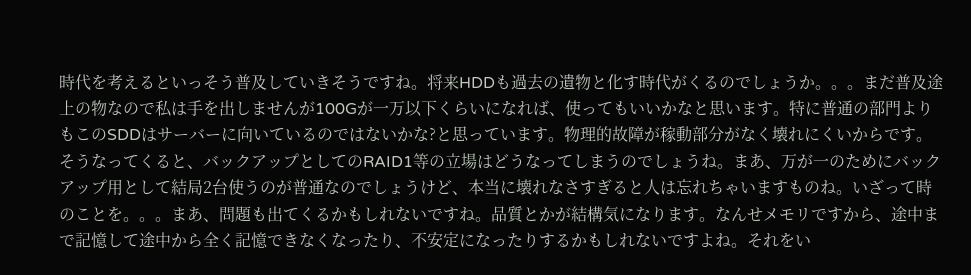時代を考えるといっそう普及していきそうですね。将来HDDも過去の遺物と化す時代がくるのでしょうか。。。まだ普及途上の物なので私は手を出しませんが100Gが一万以下くらいになれば、使ってもいいかなと思います。特に普通の部門よりもこのSDDはサーバーに向いているのではないかな?と思っています。物理的故障が稼動部分がなく壊れにくいからです。そうなってくると、バックアップとしてのRAID1等の立場はどうなってしまうのでしょうね。まあ、万が一のためにバックアップ用として結局2台使うのが普通なのでしょうけど、本当に壊れなさすぎると人は忘れちゃいますものね。いざって時のことを。。。まあ、問題も出てくるかもしれないですね。品質とかが結構気になります。なんせメモリですから、途中まで記憶して途中から全く記憶できなくなったり、不安定になったりするかもしれないですよね。それをい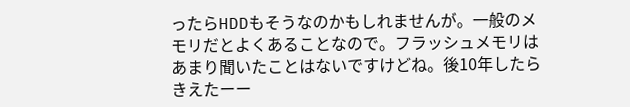ったらHDDもそうなのかもしれませんが。一般のメモリだとよくあることなので。フラッシュメモリはあまり聞いたことはないですけどね。後10年したらきえたーー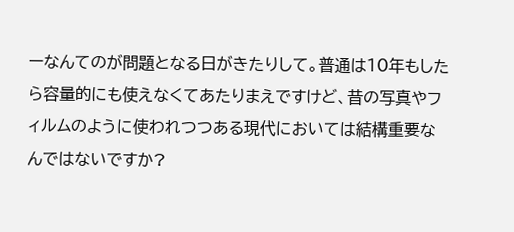ーなんてのが問題となる日がきたりして。普通は10年もしたら容量的にも使えなくてあたりまえですけど、昔の写真やフィルムのように使われつつある現代においては結構重要なんではないですか?